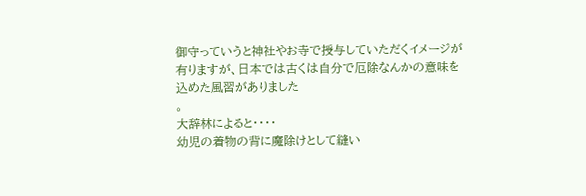御守っていうと神社やお寺で授与していただくイメージが
有りますが、日本では古くは自分で厄除なんかの意味を
込めた風習がありました
。
大辞林によると・・・・
幼児の着物の背に魔除けとして縫い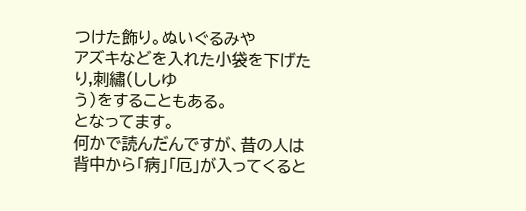つけた飾り。ぬいぐるみや
アズキなどを入れた小袋を下げたり,刺繡(ししゆ
う)をすることもある。
となってます。
何かで読んだんですが、昔の人は背中から「病」「厄」が入ってくると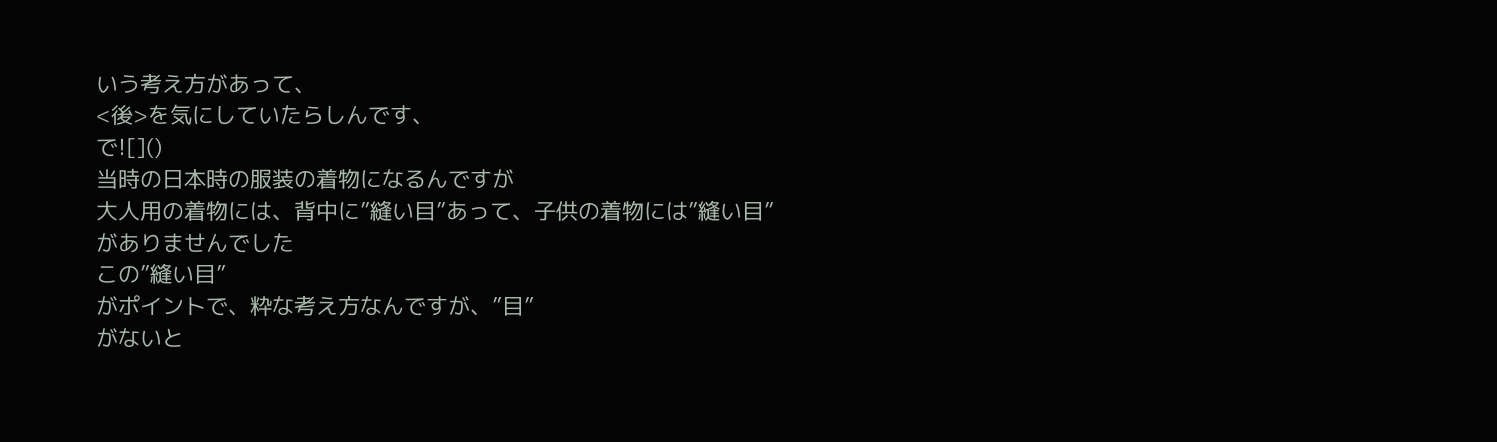いう考え方があって、
<後>を気にしていたらしんです、
で![]()
当時の日本時の服装の着物になるんですが
大人用の着物には、背中に”縫い目”あって、子供の着物には”縫い目”
がありませんでした
この”縫い目”
がポイントで、粋な考え方なんですが、”目”
がないと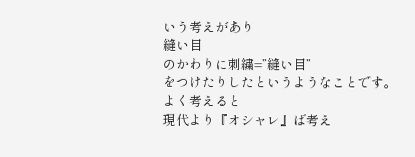いう考えがあり
縫い目
のかわりに刺繍=”縫い目”
をつけたりしたというようなことです。
よく考えると
現代より『オシャレ』ば考え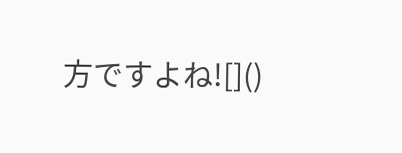方ですよね![]()